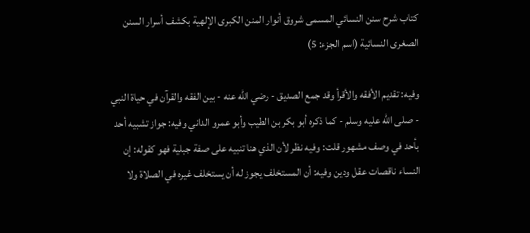كتاب شرح سنن النسائي المسمى شروق أنوار المنن الكبرى الإلهية بكشف أسرار السنن الصغرى النسائية (اسم الجزء: 5)

وفيه: تقديم الأفقه والأقرأ وقد جمع الصديق - رضي الله عنه - بين الفقه والقرآن في حياة النبي - صلى الله عليه وسلم - كما ذكره أبو بكر بن الطيب وأبو عمرو الداني وفيه: جواز تشبيه أحد بأحد في وصف مشهور قلت: وفيه نظر لأن الذي هنا تنبيه على صفة جبلية فهو كقوله: إن النساء ناقصات عقل ودين وفيه: أن المستخلف يجوز له أن يستخلف غيره في الصلاة ولا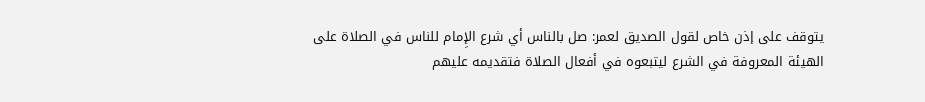يتوقف على إذن خاص لقول الصديق لعمر: صل بالناس أي شرع الإِمام للناس في الصلاة على الهيئة المعروفة في الشرع ليتبعوه في أفعال الصلاة فتقديمه عليهم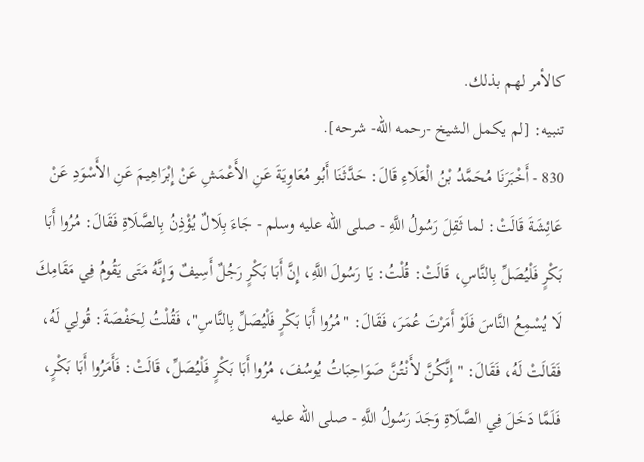كالأمر لهم بذلك.
تنبيه: [لم يكمل الشيخ -رحمه الله- شرحه].
830 - أَخْبَرَنَا مُحَمَّدُ بْنُ الْعَلَاءِ قَالَ: حَدَّثَنَا أَبُو مُعَاوِيَةَ عَنِ الأَعْمَشِ عَنْ إِبْرَاهِيمَ عَنِ الأَسْوَدِ عَنْ عَائِشَةَ قَالَتْ: لما ثَقِلَ رَسُولُ اللَّهِ - صلى الله عليه وسلم - جَاءَ بِلَالٌ يُؤْذِنُ بِالصَّلَاةِ فَقَالَ: مُرُوا أَبَا بَكْرٍ فَلْيُصَلِّ بِالنَّاسِ، قَالَتْ: قُلْتُ: يَا رَسُولَ اللَّهِ، إِنَّ أَبَا بَكْرٍ رَجُلٌ أَسِيفٌ وَإِنَّهُ مَتَى يَقُومُ فِي مَقَامِكَ لَا يُسْمِعُ النَّاسَ فَلَوْ أَمَرْتَ عُمَرَ، فَقَالَ: "مُرُوا أَبَا بَكْرٍ فَلْيُصَلِّ بِالنَّاسِ"، فَقُلْتُ لِحَفْصَةَ: قُولِي لَهُ، فَقَالَتْ لَهُ، فَقَالَ: "إِنَّكُنَّ لأَنْتُنَّ صَوَاحِبَاتُ يُوسُفَ، مُرُوا أَبَا بَكْرٍ فَلْيُصَلِّ، قَالَتْ: فَأَمَرُوا أَبَا بَكْرٍ، فَلَمَّا دَخَلَ فِي الصَّلَاةِ وَجَدَ رَسُولُ اللَّهِ - صلى الله عليه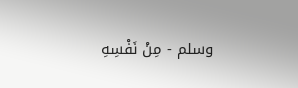وسلم - مِنْ نَفْسِهِ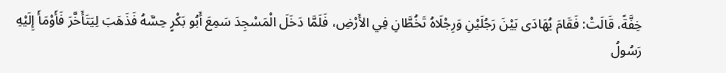خِفَّةً، قَالَتْ: فَقَامَ يُهَادَى بَيْنَ رَجُلَيْنِ وَرِجْلَاهُ تَخُطَّانِ فِي الأَرْضِ، فَلَمَّا دَخَلَ الْمَسْجِدَ سَمِعَ أَبُو بَكْرٍ حِسَّهُ فَذَهَبَ لِيَتَأَخَّرَ فَأَوْمَأَ إِلَيْهِ رَسُولُ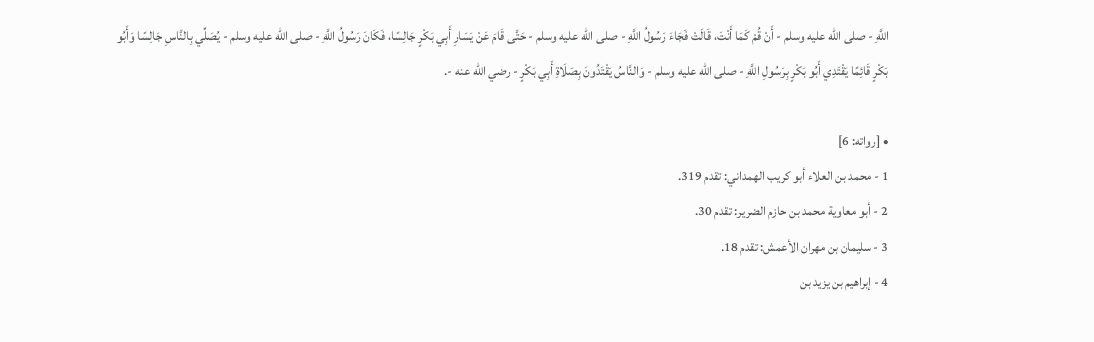اللَّهِ - صلى الله عليه وسلم - أَنْ قُمْ كَمَا أَنْتَ، قَالَتْ فَجَاءَ رَسُولُ اللَّهِ - صلى الله عليه وسلم - حَتَّى قَامَ عَنْ يَسَارِ أَبِي بَكْرٍ جَالِسًا، فَكَانَ رَسُولُ اللَّهِ - صلى الله عليه وسلم - يُصَلِّي بِالنَّاسِ جَالِسًا وَأَبُو بَكْرٍ قَائِمًا يَقْتَدِي أَبُو بَكْرٍ بِرَسُولِ اللَّهِ - صلى الله عليه وسلم - وَالنَّاسُ يَقْتَدُونَ بِصَلَاةِ أَبِي بَكْرٍ - رضي الله عنه -.

• [رواته: 6]
1 - محمد بن العلاء أبو كريب الهمداني: تقدم 319.
2 - أبو معاوية محمد بن حازم الضرير: تقدم 30.
3 - سليمان بن مهران الأعمش: تقدم 18.
4 - إبراهيم بن يزيد بن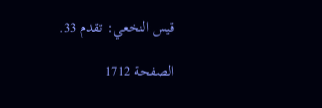قيس النخعي: تقدم 33.

الصفحة 1712